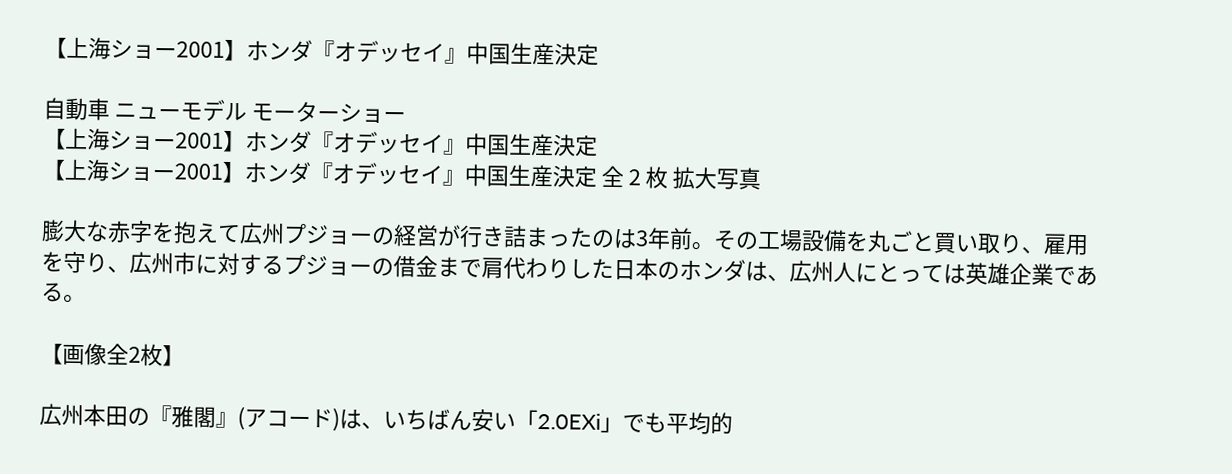【上海ショー2001】ホンダ『オデッセイ』中国生産決定

自動車 ニューモデル モーターショー
【上海ショー2001】ホンダ『オデッセイ』中国生産決定
【上海ショー2001】ホンダ『オデッセイ』中国生産決定 全 2 枚 拡大写真

膨大な赤字を抱えて広州プジョーの経営が行き詰まったのは3年前。その工場設備を丸ごと買い取り、雇用を守り、広州市に対するプジョーの借金まで肩代わりした日本のホンダは、広州人にとっては英雄企業である。

【画像全2枚】

広州本田の『雅閣』(アコード)は、いちばん安い「2.0EXi」でも平均的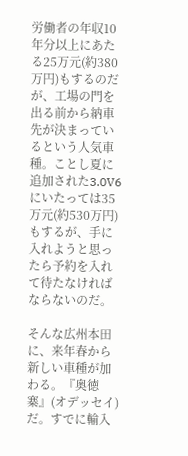労働者の年収10年分以上にあたる25万元(約380万円)もするのだが、工場の門を出る前から納車先が決まっているという人気車種。ことし夏に追加された3.0V6にいたっては35万元(約530万円)もするが、手に入れようと思ったら予約を入れて待たなければならないのだ。

そんな広州本田に、来年春から新しい車種が加わる。『奥徳寨』(オデッセイ)だ。すでに輸入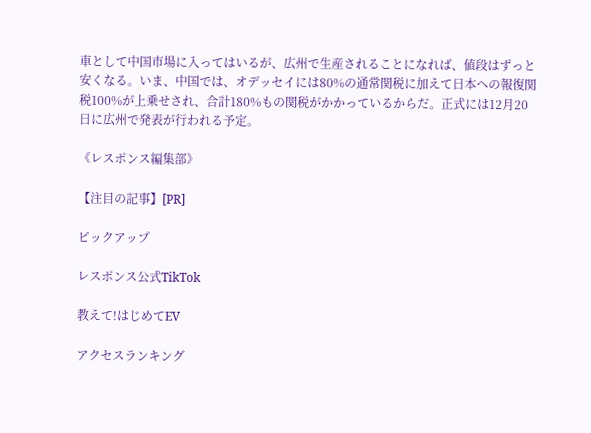車として中国市場に入ってはいるが、広州で生産されることになれば、値段はずっと安くなる。いま、中国では、オデッセイには80%の通常関税に加えて日本への報復関税100%が上乗せされ、合計180%もの関税がかかっているからだ。正式には12月20日に広州で発表が行われる予定。

《レスポンス編集部》

【注目の記事】[PR]

ピックアップ

レスポンス公式TikTok

教えて!はじめてEV

アクセスランキング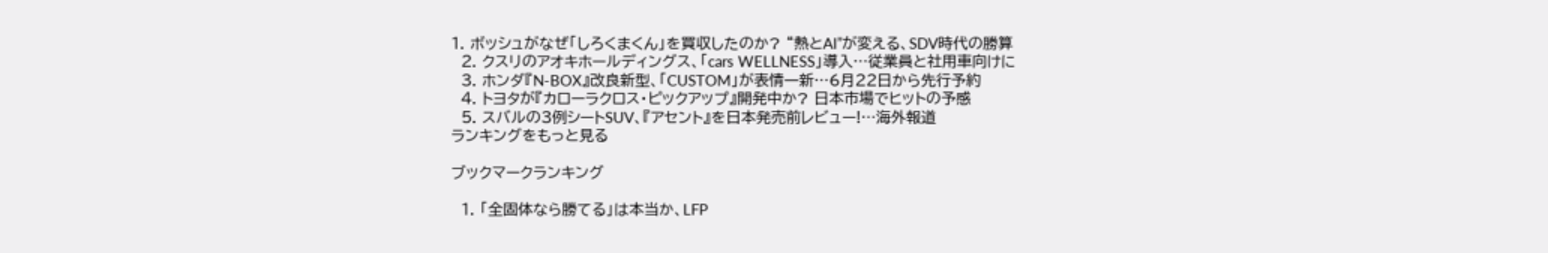1. ボッシュがなぜ「しろくまくん」を買収したのか? “熱とAI”が変える、SDV時代の勝算
  2. クスリのアオキホールディングス、「cars WELLNESS」導入…従業員と社用車向けに
  3. ホンダ『N-BOX』改良新型、「CUSTOM」が表情一新…6月22日から先行予約
  4. トヨタが『カローラクロス・ピックアップ』開発中か? 日本市場でヒットの予感
  5. スバルの3例シートSUV、『アセント』を日本発売前レビュー!…海外報道
ランキングをもっと見る

ブックマークランキング

  1. 「全固体なら勝てる」は本当か、LFP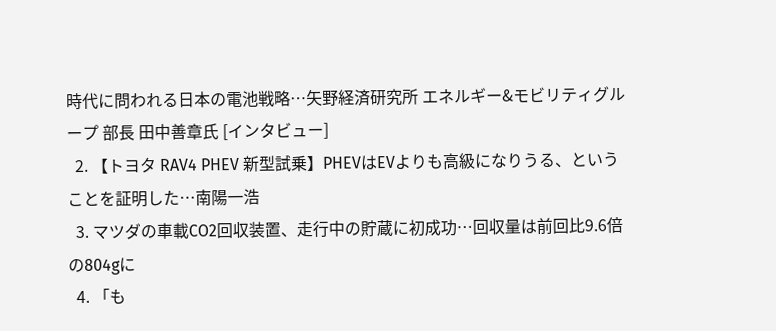時代に問われる日本の電池戦略…矢野経済研究所 エネルギー&モビリティグループ 部長 田中善章氏 [インタビュー]
  2. 【トヨタ RAV4 PHEV 新型試乗】PHEVはEVよりも高級になりうる、ということを証明した…南陽一浩
  3. マツダの車載CO2回収装置、走行中の貯蔵に初成功…回収量は前回比9.6倍の804gに
  4. 「も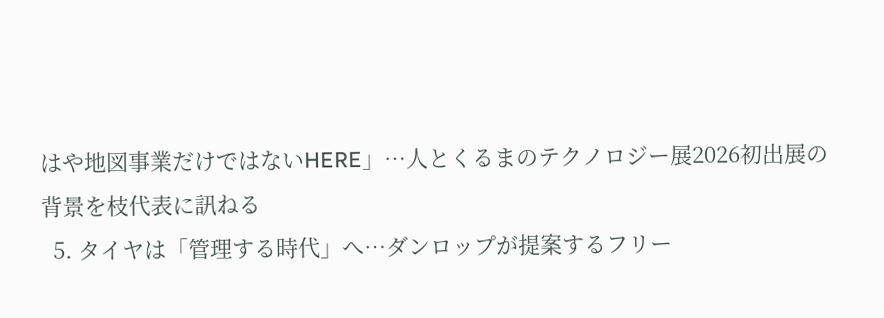はや地図事業だけではないHERE」…人とくるまのテクノロジー展2026初出展の背景を枝代表に訊ねる
  5. タイヤは「管理する時代」へ…ダンロップが提案するフリー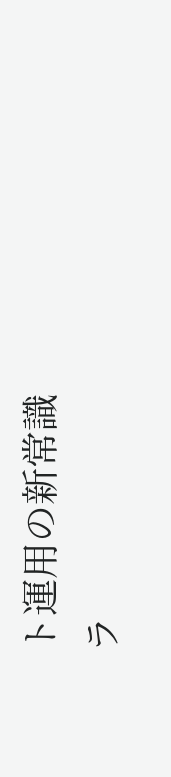ト運用の新常識
ラ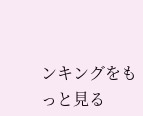ンキングをもっと見る